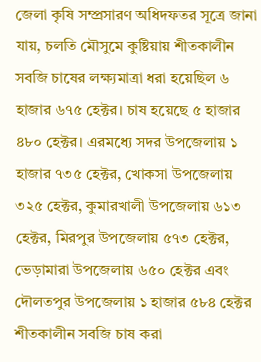জেলা কৃষি সম্প্রসারণ অধিদফতর সূত্রে জানা যায়, চলতি মৌসুমে কুষ্টিয়ায় শীতকালীন সবজি চাষের লক্ষ্যমাত্রা ধরা হয়েছিল ৬ হাজার ৬৭৫ হেক্টর। চাষ হয়েছে ৫ হাজার ৪৮০ হেক্টর। এরমধ্যে সদর উপজেলায় ১ হাজার ৭৩৫ হেক্টর, খোকসা উপজেলায় ৩২৫ হেক্টর, কুমারখালী উপজেলায় ৬১৩ হেক্টর, মিরপুর উপজেলায় ৫৭৩ হেক্টর, ভেড়ামারা উপজেলায় ৬৫০ হেক্টর এবং দৌলতপুর উপজেলায় ১ হাজার ৫৮৪ হেক্টর শীতকালীন সবজি চাষ করা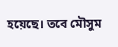হয়েছে। তবে মৌসুম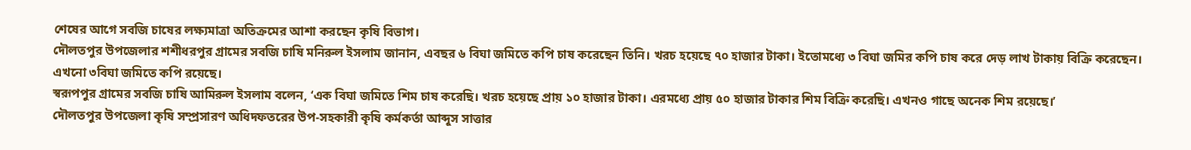শেষের আগে সবজি চাষের লক্ষ্যমাত্রা অতিক্রমের আশা করছেন কৃষি বিভাগ।
দৌলতপুর উপজেলার শশীধরপুর গ্রামের সবজি চাষি মনিরুল ইসলাম জানান, এবছর ৬ বিঘা জমিতে কপি চাষ করেছেন তিনি। খরচ হয়েছে ৭০ হাজার টাকা। ইতোমধ্যে ৩ বিঘা জমির কপি চাষ করে দেড় লাখ টাকায় বিক্রি করেছেন। এখনো ৩বিঘা জমিতে কপি রয়েছে।
স্বরূপপুর গ্রামের সবজি চাষি আমিরুল ইসলাম বলেন, ‘এক বিঘা জমিতে শিম চাষ করেছি। খরচ হয়েছে প্রায় ১০ হাজার টাকা। এরমধ্যে প্রায় ৫০ হাজার টাকার শিম বিক্রি করেছি। এখনও গাছে অনেক শিম রয়েছে।’
দৌলতপুর উপজেলা কৃষি সম্প্রসারণ অধিদফতরের উপ-সহকারী কৃষি কর্মকর্তা আব্দুস সাত্তার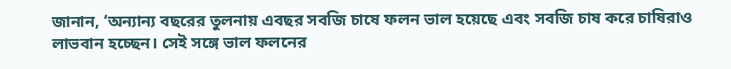জানান, ‘অন্যান্য বছরের তুলনায় এবছর সবজি চাষে ফলন ভাল হয়েছে এবং সবজি চাষ করে চাষিরাও লাভবান হচ্ছেন। সেই সঙ্গে ভাল ফলনের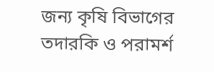জন্য কৃষি বিভাগের তদারকি ও পরামর্শ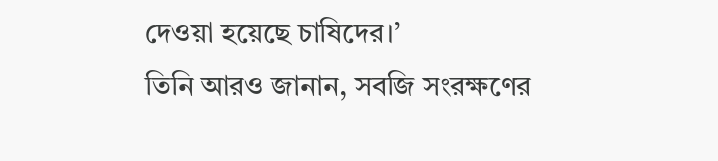দেওয়া হয়েছে চাষিদের।’
তিনি আরও জানান, সবজি সংরক্ষণের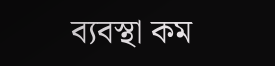ব্যবস্থা কম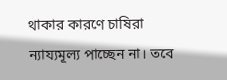থাকার কারণে চাষিরা ন্যায্যমূল্য পাচ্ছেন না। তবে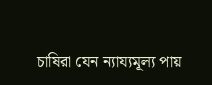চাষিরা যেন ন্যায্যমূল্য পায়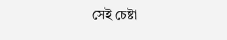সেই চেষ্টা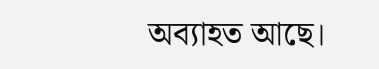অব্যাহত আছে।